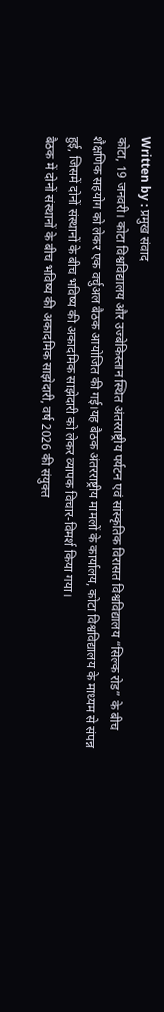Written by : प्रमुख संवाद
कोटा, 19 जनवरी। कोटा विश्वविद्यालय और उज्बेकिस्तान स्थित अंतरराष्ट्रीय पर्यटन एवं सांस्कृतिक विरासत विश्वविद्यालय “सिल्क रोड” के बीच शैक्षणिक सहयोग को लेकर एक वर्चुअल बैठक आयोजित की गई।यह बैठक अंतरराष्ट्रीय मामलों के कार्यालय, कोटा विश्वविद्यालय के माध्यम से संपन्न हुई, जिसमें दोनों संस्थानों के बीच भविष्य की अकादमिक साझेदारी को लेकर व्यापक विचार-विमर्श किया गया।
बैठक में दोनों संस्थानों के बीच भविष्य की अकादमिक साझेदारी, वर्ष 2026 की संयुक्त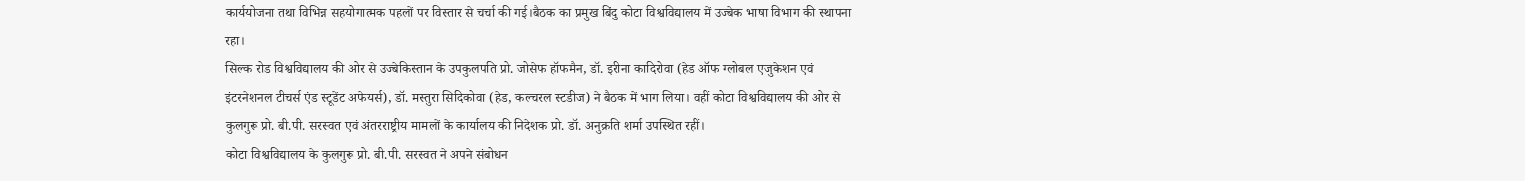कार्ययोजना तथा विभिन्न सहयोगात्मक पहलों पर विस्तार से चर्चा की गई।बैठक का प्रमुख बिंदु कोटा विश्वविद्यालय में उज्बेक भाषा विभाग की स्थापना रहा।
सिल्क रोड विश्वविद्यालय की ओर से उज्बेकिस्तान के उपकुलपति प्रो. जोसेफ हॉफमैन, डॉ. इरीना कादिरोवा (हेड ऑफ ग्लोबल एजुकेशन एवं इंटरनेशनल टीचर्स एंड स्टूडेंट अफेयर्स), डॉ. मस्तुरा सिदिकोवा (हेड, कल्चरल स्टडीज) ने बैठक में भाग लिया। वहीं कोटा विश्वविद्यालय की ओर से कुलगुरू प्रो. बी.पी. सरस्वत एवं अंतरराष्ट्रीय मामलों के कार्यालय की निदेशक प्रो. डॉ. अनुक्रति शर्मा उपस्थित रहीं।
कोटा विश्वविद्यालय के कुलगुरू प्रो. बी.पी. सरस्वत ने अपने संबोधन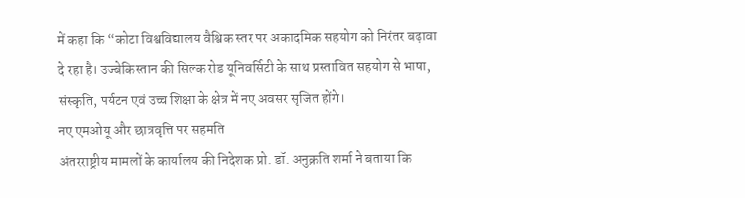में कहा कि “कोटा विश्वविद्यालय वैश्विक स्तर पर अकादमिक सहयोग को निरंतर बढ़ावा दे रहा है। उज्बेकिस्तान की सिल्क रोड यूनिवर्सिटी के साथ प्रस्तावित सहयोग से भाषा, संस्कृति, पर्यटन एवं उच्च शिक्षा के क्षेत्र में नए अवसर सृजित होंगे।
नए एमओयू और छात्रवृत्ति पर सहमति
अंतरराष्ट्रीय मामलों के कार्यालय की निदेशक प्रो. डॉ. अनुक्रति शर्मा ने बताया कि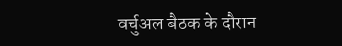वर्चुअल बैठक के दौरान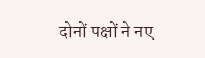दोनों पक्षों ने नए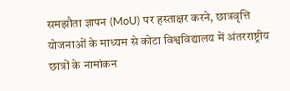समझौता ज्ञापन (MoU) पर हस्ताक्षर करने, छात्रवृत्ति योजनाओं के माध्यम से कोटा विश्वविद्यालय में अंतरराष्ट्रीय छात्रों के नामांकन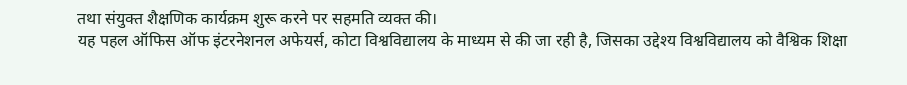तथा संयुक्त शैक्षणिक कार्यक्रम शुरू करने पर सहमति व्यक्त की।
यह पहल ऑफिस ऑफ इंटरनेशनल अफेयर्स, कोटा विश्वविद्यालय के माध्यम से की जा रही है, जिसका उद्देश्य विश्वविद्यालय को वैश्विक शिक्षा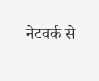नेटवर्क से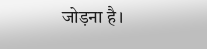जोड़ना है।